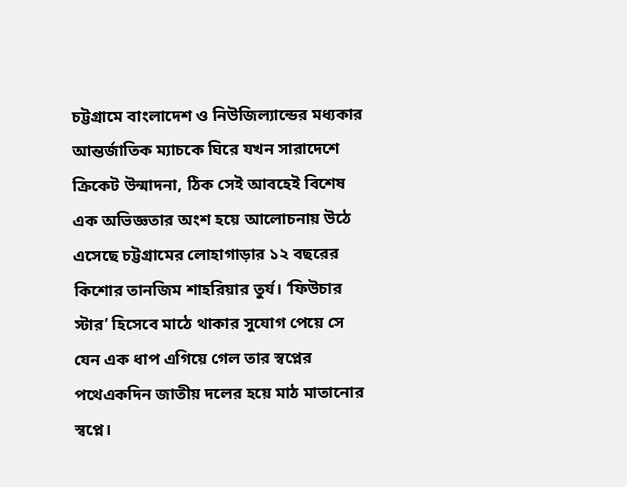চট্টগ্রামে বাংলাদেশ ও নিউজিল্যান্ডের মধ্যকার আন্তর্জাতিক ম্যাচকে ঘিরে যখন সারাদেশে ক্রিকেট উন্মাদনা, ঠিক সেই আবহেই বিশেষ এক অভিজ্ঞতার অংশ হয়ে আলোচনায় উঠে এসেছে চট্টগ্রামের লোহাগাড়ার ১২ বছরের কিশোর তানজিম শাহরিয়ার তুর্য। ‘ফিউচার স্টার’ হিসেবে মাঠে থাকার সুযোগ পেয়ে সে যেন এক ধাপ এগিয়ে গেল তার স্বপ্নের পথেএকদিন জাতীয় দলের হয়ে মাঠ মাতানোর স্বপ্নে।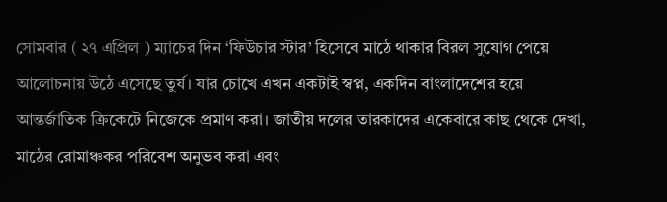সোমবার ( ২৭ এপ্রিল ) ম্যাচের দিন ‘ফিউচার স্টার’ হিসেবে মাঠে থাকার বিরল সুযোগ পেয়ে আলোচনায় উঠে এসেছে তুর্য। যার চোখে এখন একটাই স্বপ্ন, একদিন বাংলাদেশের হয়ে আন্তর্জাতিক ক্রিকেটে নিজেকে প্রমাণ করা। জাতীয় দলের তারকাদের একেবারে কাছ থেকে দেখা, মাঠের রোমাঞ্চকর পরিবেশ অনুভব করা এবং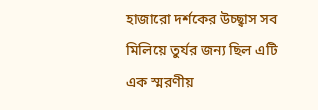হাজারো দর্শকের উচ্ছ্বাস সব মিলিয়ে তুর্যর জন্য ছিল এটি এক স্মরণীয়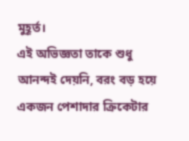মুহূর্ত।
এই অভিজ্ঞতা তাকে শুধু আনন্দই দেয়নি, বরং বড় হয়ে একজন পেশাদার ক্রিকেটার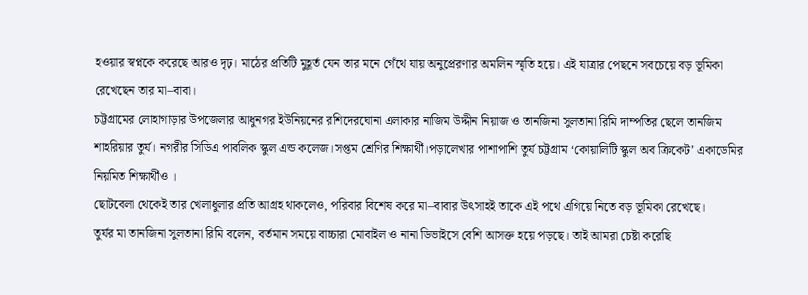হওয়ার স্বপ্নকে করেছে আরও দৃঢ়। মাঠের প্রতিটি মুহূর্ত যেন তার মনে গেঁথে যায় অনুপ্রেরণার অমলিন স্মৃতি হয়ে। এই যাত্রার পেছনে সবচেয়ে বড় ভূমিকা রেখেছেন তার মা–বাবা।
চট্টগ্রামের লোহাগাড়ার উপজেলার আধুনগর ইউনিয়নের রশিদেরঘোনা এলাকার নাজিম উদ্দীন নিয়াজ ও তানজিনা সুলতানা রিমি দাম্পতির ছেলে তানজিম শাহরিয়ার তুর্য। নগরীর সিডিএ পাবলিক স্কুল এন্ড কলেজ।সপ্তম শ্রেণির শিক্ষার্থী।পড়ালেখার পাশাপাশি তুর্য চট্টগ্রাম ‘কোয়ালিটি স্কুল অব ক্রিকেট’ একাডেমির নিয়মিত শিক্ষার্থীও ।
ছোটবেলা থেকেই তার খেলাধুলার প্রতি আগ্রহ থাকলেও, পরিবার বিশেষ করে মা–বাবার উৎসাহই তাকে এই পথে এগিয়ে নিতে বড় ভূমিকা রেখেছে।
তুর্যর মা তানজিনা সুলতানা রিমি বলেন, বর্তমান সময়ে বাচ্চারা মোবাইল ও নানা ডিভাইসে বেশি আসক্ত হয়ে পড়ছে। তাই আমরা চেষ্টা করেছি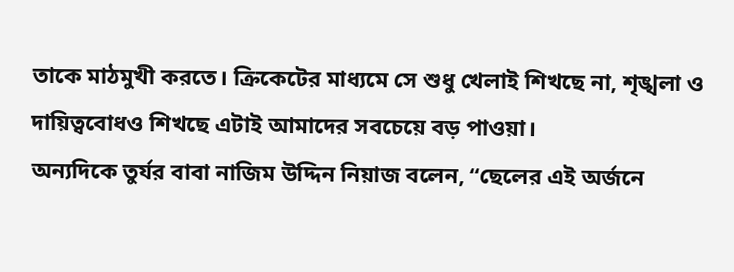তাকে মাঠমুখী করতে। ক্রিকেটের মাধ্যমে সে শুধু খেলাই শিখছে না, শৃঙ্খলা ও দায়িত্ববোধও শিখছে এটাই আমাদের সবচেয়ে বড় পাওয়া।
অন্যদিকে তুর্যর বাবা নাজিম উদ্দিন নিয়াজ বলেন, “ছেলের এই অর্জনে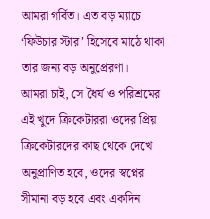আমরা গর্বিত। এত বড় ম্যাচে ‘ফিউচার স্টার’ হিসেবে মাঠে থাকা তার জন্য বড় অনুপ্রেরণা।
আমরা চাই, সে ধৈর্য ও পরিশ্রমের এই খুদে ক্রিকেটাররা ওদের প্রিয় ক্রিকেটারদের কাছ থেকে দেখে অনুপ্রাণিত হবে, ওদের স্বপ্নের সীমানা বড় হবে এবং একদিন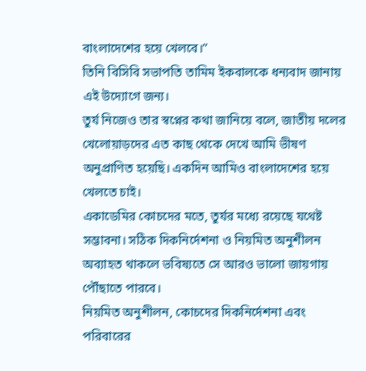বাংলাদেশের হয়ে খেলবে।”
তিনি বিসিবি সভাপতি তামিম ইকবালকে ধন্যবাদ জানায় এই উদ্যোগে জন্য।
তুর্য নিজেও তার স্বপ্নের কথা জানিয়ে বলে, জাতীয় দলের খেলোয়াড়দের এত কাছ থেকে দেখে আমি ভীষণ অনুপ্রাণিত হয়েছি। একদিন আমিও বাংলাদেশের হয়ে খেলতে চাই।
একাডেমির কোচদের মতে, তুর্যর মধ্যে রয়েছে যথেষ্ট সম্ভাবনা। সঠিক দিকনির্দেশনা ও নিয়মিত অনুশীলন অব্যাহত থাকলে ভবিষ্যতে সে আরও ভালো জায়গায় পৌঁছাতে পারবে।
নিয়মিত অনুশীলন, কোচদের দিকনির্দেশনা এবং পরিবারের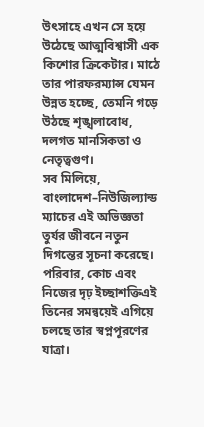উৎসাহে এখন সে হয়ে উঠেছে আত্মবিশ্বাসী এক কিশোর ক্রিকেটার। মাঠে তার পারফরম্যান্স যেমন উন্নত হচ্ছে, তেমনি গড়ে উঠছে শৃঙ্খলাবোধ, দলগত মানসিকতা ও নেতৃত্বগুণ।
সব মিলিয়ে, বাংলাদেশ–নিউজিল্যান্ড ম্যাচের এই অভিজ্ঞতা তুর্যর জীবনে নতুন দিগন্তের সূচনা করেছে। পরিবার, কোচ এবং নিজের দৃঢ় ইচ্ছাশক্তিএই তিনের সমন্বয়েই এগিয়ে চলছে তার স্বপ্নপূরণের যাত্রা।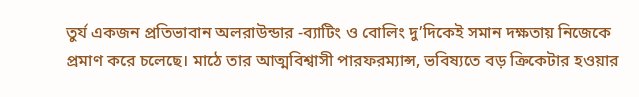তুর্য একজন প্রতিভাবান অলরাউন্ডার -ব্যাটিং ও বোলিং দু’দিকেই সমান দক্ষতায় নিজেকে প্রমাণ করে চলেছে। মাঠে তার আত্মবিশ্বাসী পারফরম্যান্স, ভবিষ্যতে বড় ক্রিকেটার হওয়ার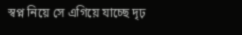স্বপ্ন নিয়ে সে এগিয়ে যাচ্ছে দৃঢ়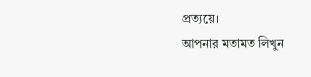প্রত্যয়ে।
আপনার মতামত লিখুন